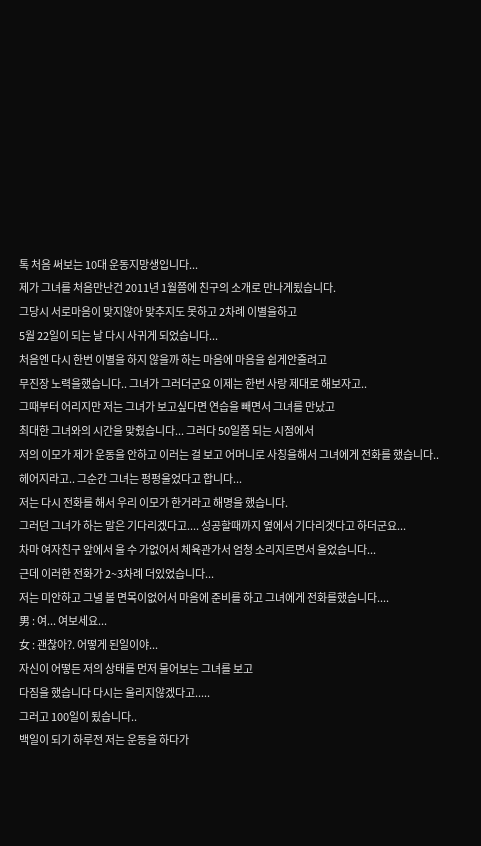톡 처음 써보는 10대 운동지망생입니다...
제가 그녀를 처음만난건 2011년 1월쯤에 친구의 소개로 만나게됬습니다.
그당시 서로마음이 맞지않아 맞추지도 못하고 2차례 이별을하고
5월 22일이 되는 날 다시 사귀게 되었습니다...
처음엔 다시 한번 이별을 하지 않을까 하는 마음에 마음을 쉽게안줄려고
무진장 노력을했습니다.. 그녀가 그러더군요 이제는 한번 사랑 제대로 해보자고..
그때부터 어리지만 저는 그녀가 보고싶다면 연습을 빼면서 그녀를 만났고
최대한 그녀와의 시간을 맞췄습니다... 그러다 50일쯤 되는 시점에서
저의 이모가 제가 운동을 안하고 이러는 걸 보고 어머니로 사칭을해서 그녀에게 전화를 했습니다..
헤어지라고.. 그순간 그녀는 펑펑울었다고 합니다...
저는 다시 전화를 해서 우리 이모가 한거라고 해명을 했습니다.
그러던 그녀가 하는 말은 기다리겠다고.... 성공할때까지 옆에서 기다리겟다고 하더군요...
차마 여자친구 앞에서 울 수 가없어서 체육관가서 엄청 소리지르면서 울었습니다...
근데 이러한 전화가 2~3차례 더있었습니다...
저는 미안하고 그녈 볼 면목이없어서 마음에 준비를 하고 그녀에게 전화를했습니다....
男 : 여... 여보세요...
女 : 괜찮아?. 어떻게 된일이야...
자신이 어떻든 저의 상태를 먼저 물어보는 그녀를 보고
다짐을 했습니다 다시는 울리지않겠다고.....
그러고 100일이 됬습니다..
백일이 되기 하루전 저는 운동을 하다가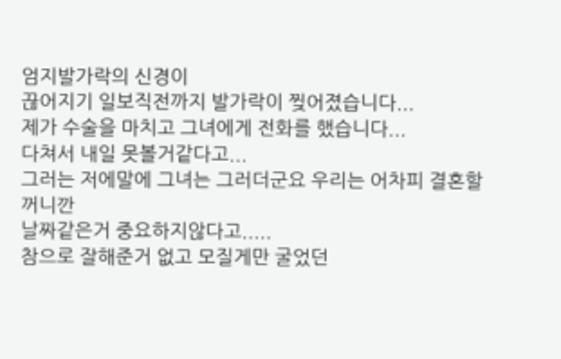엄지발가락의 신경이
끊어지기 일보직전까지 발가락이 찢어졌습니다...
제가 수술을 마치고 그녀에게 전화를 했습니다...
다쳐서 내일 못볼거같다고...
그러는 저에말에 그녀는 그러더군요 우리는 어차피 결혼할꺼니깐
날짜같은거 중요하지않다고.....
참으로 잘해준거 없고 모질게만 굴었던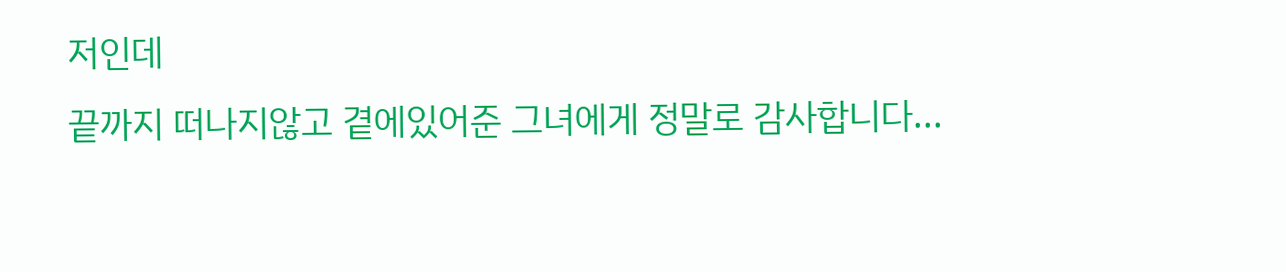저인데
끝까지 떠나지않고 곁에있어준 그녀에게 정말로 감사합니다...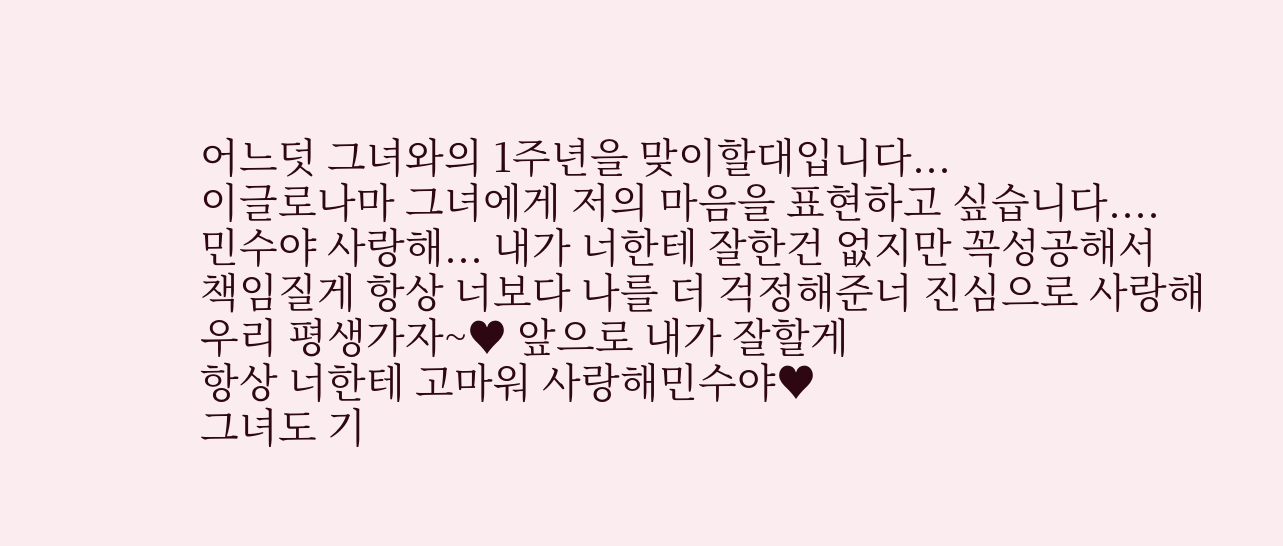어느덧 그녀와의 1주년을 맞이할대입니다...
이글로나마 그녀에게 저의 마음을 표현하고 싶습니다....
민수야 사랑해... 내가 너한테 잘한건 없지만 꼭성공해서
책임질게 항상 너보다 나를 더 걱정해준너 진심으로 사랑해
우리 평생가자~♥ 앞으로 내가 잘할게
항상 너한테 고마워 사랑해민수야♥
그녀도 기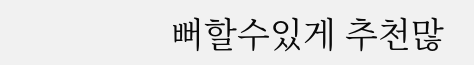뻐할수있게 추천많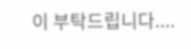이 부탁드립니다....